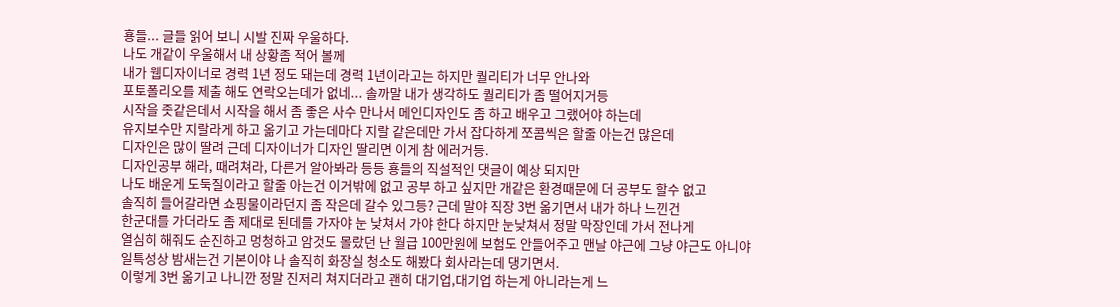횽들... 글들 읽어 보니 시발 진짜 우울하다.
나도 개같이 우울해서 내 상황좀 적어 볼께
내가 웹디자이너로 경력 1년 정도 돼는데 경력 1년이라고는 하지만 퀄리티가 너무 안나와
포토폴리오를 제출 해도 연락오는데가 없네... 솔까말 내가 생각하도 퀄리티가 좀 떨어지거등
시작을 좃같은데서 시작을 해서 좀 좋은 사수 만나서 메인디자인도 좀 하고 배우고 그랬어야 하는데
유지보수만 지랄라게 하고 옮기고 가는데마다 지랄 같은데만 가서 잡다하게 쪼콤씩은 할줄 아는건 많은데
디자인은 많이 딸려 근데 디자이너가 디자인 딸리면 이게 참 에러거등.
디자인공부 해라, 때려쳐라, 다른거 알아봐라 등등 횽들의 직설적인 댓글이 예상 되지만
나도 배운게 도둑질이라고 할줄 아는건 이거밖에 없고 공부 하고 싶지만 개같은 환경때문에 더 공부도 할수 없고
솔직히 들어갈라면 쇼핑물이라던지 좀 작은데 갈수 있그등? 근데 말야 직장 3번 옮기면서 내가 하나 느낀건
한군대를 가더라도 좀 제대로 된데를 가자야 눈 낮쳐서 가야 한다 하지만 눈낮쳐서 정말 막장인데 가서 전나게
열심히 해줘도 순진하고 멍청하고 암것도 몰랐던 난 월급 100만원에 보험도 안들어주고 맨날 야근에 그냥 야근도 아니야
일특성상 밤새는건 기본이야 나 솔직히 화장실 청소도 해봤다 회사라는데 댕기면서.
이렇게 3번 옮기고 나니깐 정말 진저리 쳐지더라고 괜히 대기업,대기업 하는게 아니라는게 느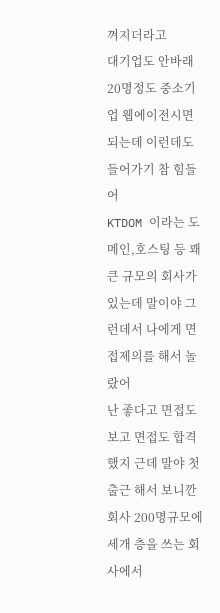껴지더라고
대기업도 안바래 20명정도 중소기업 웹에이전시면 되는데 이런데도 들어가기 참 힘들어
KTDOM 이라는 도메인,호스팅 등 꽤 큰 규모의 회사가 있는데 말이야 그런데서 나에게 면접제의를 해서 놀랐어
난 좋다고 면접도 보고 면접도 합격 했지 근데 말야 첫출근 해서 보니깐 회사 200명규모에 세개 층을 쓰는 회사에서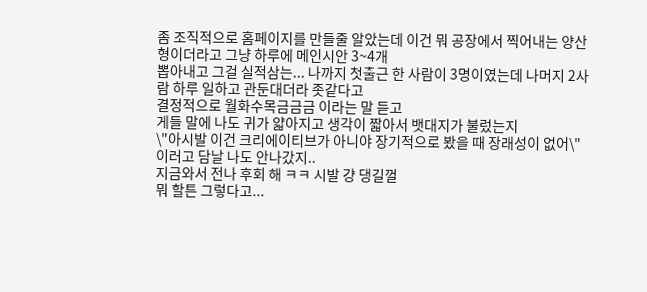좀 조직적으로 홈페이지를 만들줄 알았는데 이건 뭐 공장에서 찍어내는 양산형이더라고 그냥 하루에 메인시안 3~4개
뽑아내고 그걸 실적삼는... 나까지 첫출근 한 사람이 3명이였는데 나머지 2사람 하루 일하고 관둔대더라 좃같다고
결정적으로 월화수목금금금 이라는 말 듣고
게들 말에 나도 귀가 얇아지고 생각이 짧아서 뱃대지가 불렀는지
\"아시발 이건 크리에이티브가 아니야 장기적으로 봤을 때 장래성이 없어\"
이러고 담날 나도 안나갔지..
지금와서 전나 후회 해 ㅋㅋ 시발 걍 댕길껄
뭐 할튼 그렇다고...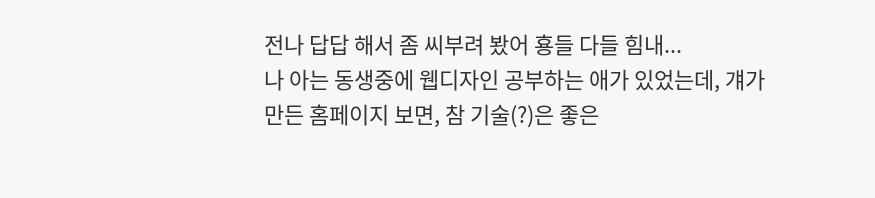전나 답답 해서 좀 씨부려 봤어 횽들 다들 힘내...
나 아는 동생중에 웹디자인 공부하는 애가 있었는데, 걔가 만든 홈페이지 보면, 참 기술(?)은 좋은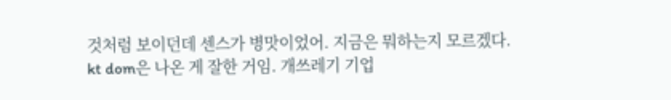것처럼 보이던데 센스가 병맛이었어. 지금은 뭐하는지 모르겠다.
kt dom은 나온 게 잘한 거임. 개쓰레기 기업